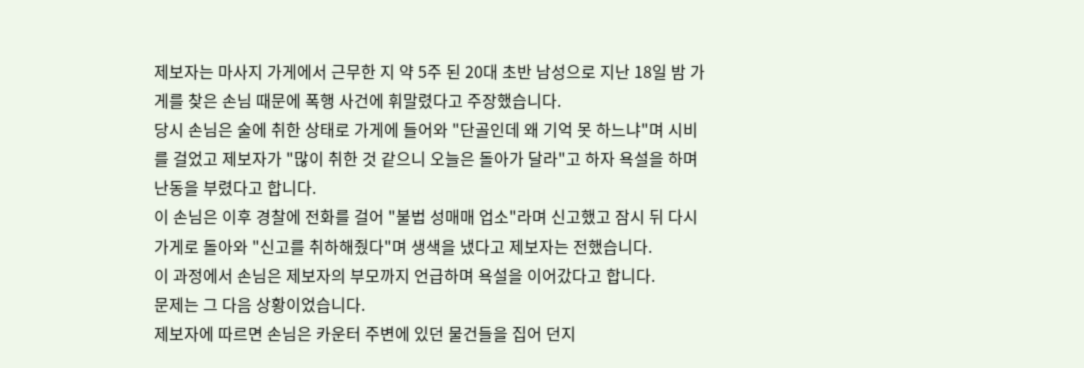제보자는 마사지 가게에서 근무한 지 약 5주 된 20대 초반 남성으로 지난 18일 밤 가게를 찾은 손님 때문에 폭행 사건에 휘말렸다고 주장했습니다.
당시 손님은 술에 취한 상태로 가게에 들어와 "단골인데 왜 기억 못 하느냐"며 시비를 걸었고 제보자가 "많이 취한 것 같으니 오늘은 돌아가 달라"고 하자 욕설을 하며 난동을 부렸다고 합니다.
이 손님은 이후 경찰에 전화를 걸어 "불법 성매매 업소"라며 신고했고 잠시 뒤 다시 가게로 돌아와 "신고를 취하해줬다"며 생색을 냈다고 제보자는 전했습니다.
이 과정에서 손님은 제보자의 부모까지 언급하며 욕설을 이어갔다고 합니다.
문제는 그 다음 상황이었습니다.
제보자에 따르면 손님은 카운터 주변에 있던 물건들을 집어 던지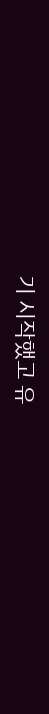기 시작했고 유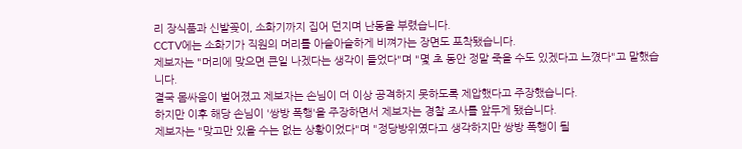리 장식품과 신발꽂이, 소화기까지 집어 던지며 난동을 부렸습니다.
CCTV에는 소화기가 직원의 머리를 아슬아슬하게 비껴가는 장면도 포착됐습니다.
제보자는 "머리에 맞으면 큰일 나겠다는 생각이 들었다"며 "몇 초 동안 정말 죽을 수도 있겠다고 느꼈다"고 말했습니다.
결국 몸싸움이 벌어졌고 제보자는 손님이 더 이상 공격하지 못하도록 제압했다고 주장했습니다.
하지만 이후 해당 손님이 '쌍방 폭행'을 주장하면서 제보자는 경찰 조사를 앞두게 됐습니다.
제보자는 "맞고만 있을 수는 없는 상황이었다"며 "정당방위였다고 생각하지만 쌍방 폭행이 될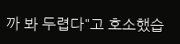까 봐 두렵다"고 호소했습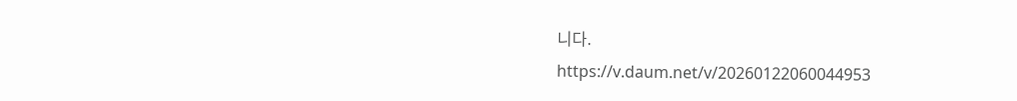니다.
https://v.daum.net/v/20260122060044953